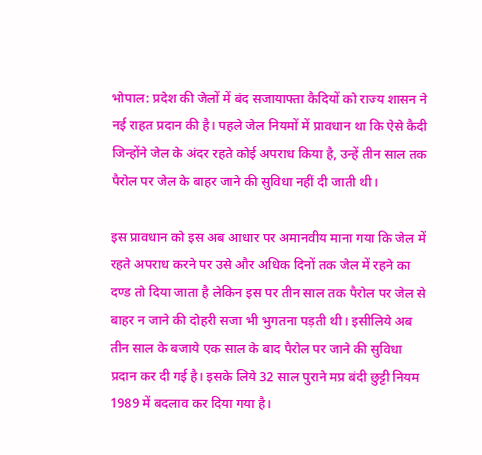भोपाल: प्रदेश की जेलों में बंद सजायाफ्ता कैदियों को राज्य शासन ने नई राहत प्रदान की है। पहले जेल नियमों में प्रावधान था कि ऐसे कैदी जिन्होंने जेल के अंदर रहते कोई अपराध किया है, उन्हें तीन साल तक पैरोल पर जेल के बाहर जाने की सुविधा नहीं दी जाती थी।

इस प्रावधान को इस अब आधार पर अमानवीय माना गया कि जेल में रहते अपराध करने पर उसे और अधिक दिनों तक जेल में रहने का दण्ड तो दिया जाता है लेकिन इस पर तीन साल तक पैरोल पर जेल से बाहर न जाने की दोहरी सजा भी भुगतना पड़ती थी। इसीलिये अब तीन साल के बजाये एक साल के बाद पैरोल पर जाने की सुविधा प्रदान कर दी गई है। इसके लिये 32 साल पुराने मप्र बंदी छुट्टी नियम 1989 में बदलाव कर दिया गया है।